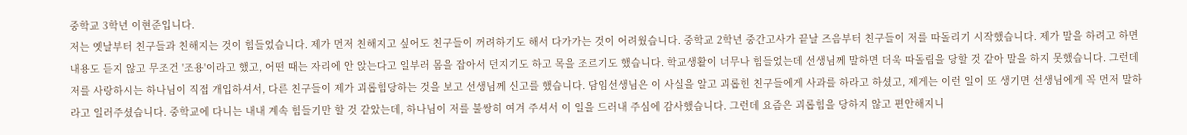중학교 3학년 이현준입니다.
저는 옛날부터 친구들과 친해지는 것이 힘들었습니다. 제가 먼저 친해지고 싶어도 친구들이 꺼려하기도 해서 다가가는 것이 어려웠습니다. 중학교 2학년 중간고사가 끝날 즈음부터 친구들이 저를 따돌리기 시작했습니다. 제가 말을 하려고 하면 내용도 듣지 않고 무조건 '조용'이라고 했고, 어떤 때는 자리에 안 앉는다고 일부러 몸을 잡아서 던지기도 하고 목을 조르기도 했습니다. 학교생활이 너무나 힘들었는데 선생님께 말하면 더욱 따돌림을 당할 것 같아 말을 하지 못했습니다. 그런데 저를 사랑하시는 하나님이 직접 개입하셔서, 다른 친구들이 제가 괴롭힘당하는 것을 보고 선생님께 신고를 했습니다. 담임선생님은 이 사실을 알고 괴롭힌 친구들에게 사과를 하라고 하셨고, 제게는 이런 일이 또 생기면 선생님에게 꼭 먼저 말하라고 일러주셨습니다. 중학교에 다니는 내내 계속 힘들기만 할 것 같았는데, 하나님이 저를 불쌍히 여겨 주셔서 이 일을 드러내 주심에 감사했습니다. 그런데 요즘은 괴롭힘을 당하지 않고 편안해지니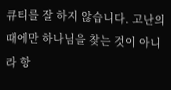큐티를 잘 하지 않습니다. 고난의 때에만 하나님을 찾는 것이 아니라 항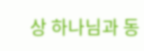상 하나님과 동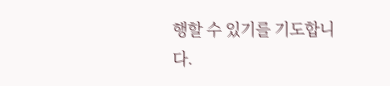행할 수 있기를 기도합니다.